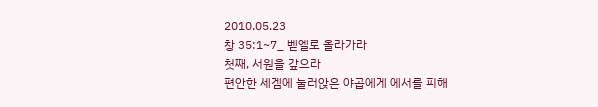2010.05.23
창 35:1~7_ 벧엘로 올라가라
첫째, 서원을 갚으라
편안한 세겜에 눌러앉은 야곱에게 에서를 피해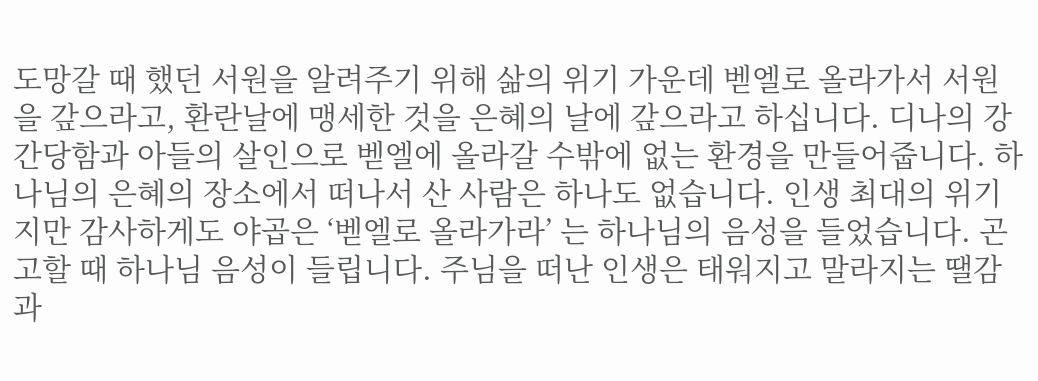도망갈 때 했던 서원을 알려주기 위해 삶의 위기 가운데 벧엘로 올라가서 서원을 갚으라고, 환란날에 맹세한 것을 은혜의 날에 갚으라고 하십니다. 디나의 강간당함과 아들의 살인으로 벧엘에 올라갈 수밖에 없는 환경을 만들어줍니다. 하나님의 은혜의 장소에서 떠나서 산 사람은 하나도 없습니다. 인생 최대의 위기지만 감사하게도 야곱은 ‘벧엘로 올라가라’ 는 하나님의 음성을 들었습니다. 곤고할 때 하나님 음성이 들립니다. 주님을 떠난 인생은 태워지고 말라지는 땔감과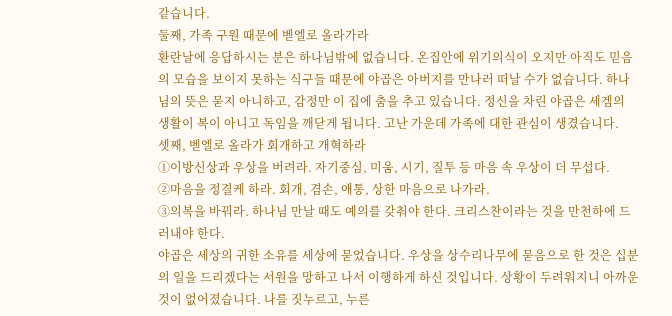같습니다.
둘째, 가족 구원 때문에 벧엘로 올라가라
환란날에 응답하시는 분은 하나님밖에 없습니다. 온집안에 위기의식이 오지만 아직도 믿음의 모습을 보이지 못하는 식구들 때문에 야곱은 아버지를 만나러 떠날 수가 없습니다. 하나님의 뜻은 묻지 아니하고, 감정만 이 집에 춤을 추고 있습니다. 정신을 차린 야곱은 세겜의 생활이 복이 아니고 독임을 깨닫게 됩니다. 고난 가운데 가족에 대한 관심이 생겼습니다.
셋째, 벧엘로 올라가 회개하고 개혁하라
①이방신상과 우상을 버려라. 자기중심, 미움, 시기, 질투 등 마음 속 우상이 더 무섭다.
②마음을 정결케 하라. 회개, 겸손, 애통, 상한 마음으로 나가라.
③의복을 바꿔라. 하나님 만날 때도 예의를 갖춰야 한다. 크리스찬이라는 것을 만천하에 드 러내야 한다.
야곱은 세상의 귀한 소유를 세상에 묻었습니다. 우상을 상수리나무에 묻음으로 한 것은 십분의 일을 드리겠다는 서원을 망하고 나서 이행하게 하신 것입니다. 상황이 두려워지니 아까운 것이 없어졌습니다. 나를 짓누르고, 누른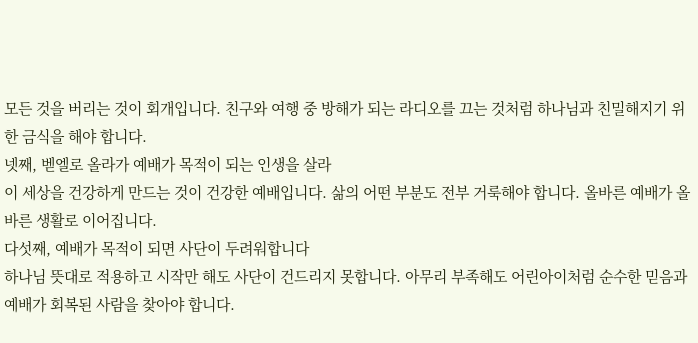모든 것을 버리는 것이 회개입니다. 친구와 여행 중 방해가 되는 라디오를 끄는 것처럼 하나님과 친밀해지기 위한 금식을 해야 합니다.
넷째, 벧엘로 올라가 예배가 목적이 되는 인생을 살라
이 세상을 건강하게 만드는 것이 건강한 예배입니다. 삶의 어떤 부분도 전부 거룩해야 합니다. 올바른 예배가 올바른 생활로 이어집니다.
다섯째, 예배가 목적이 되면 사단이 두려워합니다
하나님 뜻대로 적용하고 시작만 해도 사단이 건드리지 못합니다. 아무리 부족해도 어린아이처럼 순수한 믿음과 예배가 회복된 사람을 찾아야 합니다.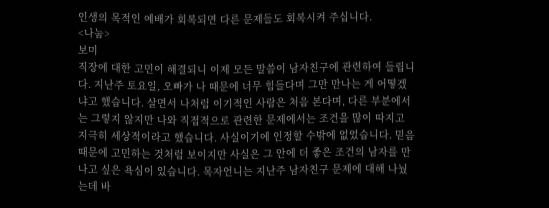인생의 목적인 예배가 회복되면 다른 문제들도 회복시켜 주십니다.
<나눔>
보미
직장에 대한 고민이 해결되니 이제 모든 말씀이 남자친구에 관련하여 들립니다. 지난주 토요일, 오빠가 나 때문에 너무 힘들다며 그만 만나는 게 어떻겠냐고 했습니다. 살면서 나처럼 이기적인 사람은 처음 본다며, 다른 부분에서는 그렇지 않지만 나와 직접적으로 관련한 문제에서는 조건을 많이 따지고 지극히 세상적이라고 했습니다. 사실이기에 인정할 수밖에 없었습니다. 믿음 때문에 고민하는 것처럼 보이지만 사실은 그 안에 더 좋은 조건의 남자를 만나고 싶은 욕심이 있습니다. 목자언니는 지난주 남자친구 문제에 대해 나눴는데 바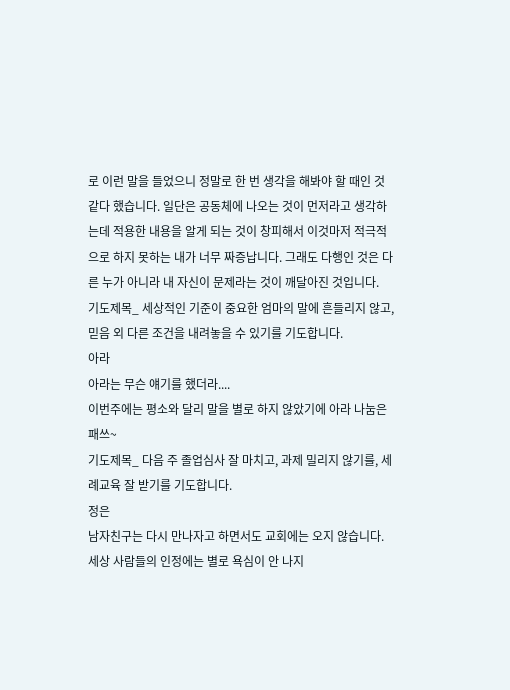로 이런 말을 들었으니 정말로 한 번 생각을 해봐야 할 때인 것 같다 했습니다. 일단은 공동체에 나오는 것이 먼저라고 생각하는데 적용한 내용을 알게 되는 것이 창피해서 이것마저 적극적으로 하지 못하는 내가 너무 짜증납니다. 그래도 다행인 것은 다른 누가 아니라 내 자신이 문제라는 것이 깨달아진 것입니다.
기도제목_ 세상적인 기준이 중요한 엄마의 말에 흔들리지 않고, 믿음 외 다른 조건을 내려놓을 수 있기를 기도합니다.
아라
아라는 무슨 얘기를 했더라....
이번주에는 평소와 달리 말을 별로 하지 않았기에 아라 나눔은 패쓰~
기도제목_ 다음 주 졸업심사 잘 마치고, 과제 밀리지 않기를, 세례교육 잘 받기를 기도합니다.
정은
남자친구는 다시 만나자고 하면서도 교회에는 오지 않습니다. 세상 사람들의 인정에는 별로 욕심이 안 나지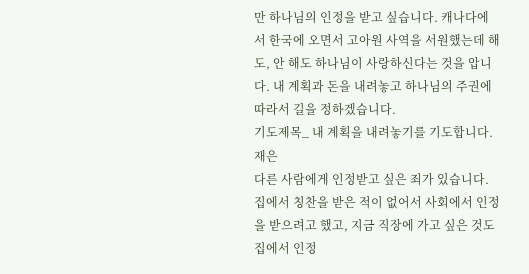만 하나님의 인정을 받고 싶습니다. 캐나다에서 한국에 오면서 고아원 사역을 서원했는데 해도, 안 해도 하나님이 사랑하신다는 것을 압니다. 내 계획과 돈을 내려놓고 하나님의 주권에 따라서 길을 정하겠습니다.
기도제목_ 내 계획을 내려놓기를 기도합니다.
재은
다른 사람에게 인정받고 싶은 죄가 있습니다. 집에서 칭찬을 받은 적이 없어서 사회에서 인정을 받으려고 했고, 지금 직장에 가고 싶은 것도 집에서 인정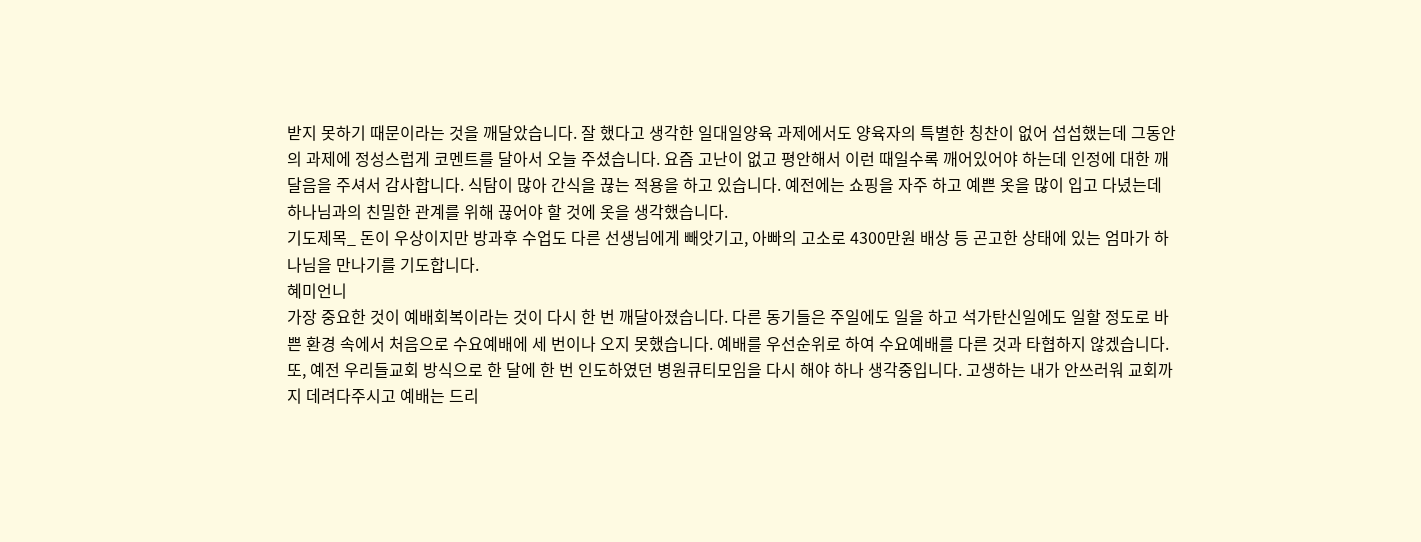받지 못하기 때문이라는 것을 깨달았습니다. 잘 했다고 생각한 일대일양육 과제에서도 양육자의 특별한 칭찬이 없어 섭섭했는데 그동안의 과제에 정성스럽게 코멘트를 달아서 오늘 주셨습니다. 요즘 고난이 없고 평안해서 이런 때일수록 깨어있어야 하는데 인정에 대한 깨달음을 주셔서 감사합니다. 식탐이 많아 간식을 끊는 적용을 하고 있습니다. 예전에는 쇼핑을 자주 하고 예쁜 옷을 많이 입고 다녔는데 하나님과의 친밀한 관계를 위해 끊어야 할 것에 옷을 생각했습니다.
기도제목_ 돈이 우상이지만 방과후 수업도 다른 선생님에게 빼앗기고, 아빠의 고소로 4300만원 배상 등 곤고한 상태에 있는 엄마가 하나님을 만나기를 기도합니다.
혜미언니
가장 중요한 것이 예배회복이라는 것이 다시 한 번 깨달아졌습니다. 다른 동기들은 주일에도 일을 하고 석가탄신일에도 일할 정도로 바쁜 환경 속에서 처음으로 수요예배에 세 번이나 오지 못했습니다. 예배를 우선순위로 하여 수요예배를 다른 것과 타협하지 않겠습니다. 또, 예전 우리들교회 방식으로 한 달에 한 번 인도하였던 병원큐티모임을 다시 해야 하나 생각중입니다. 고생하는 내가 안쓰러워 교회까지 데려다주시고 예배는 드리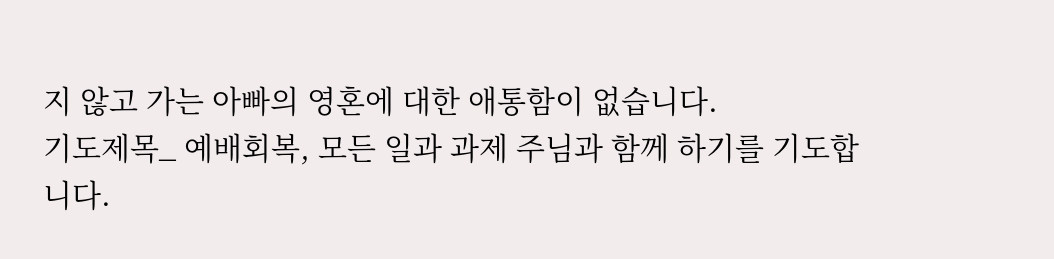지 않고 가는 아빠의 영혼에 대한 애통함이 없습니다.
기도제목_ 예배회복, 모든 일과 과제 주님과 함께 하기를 기도합니다.